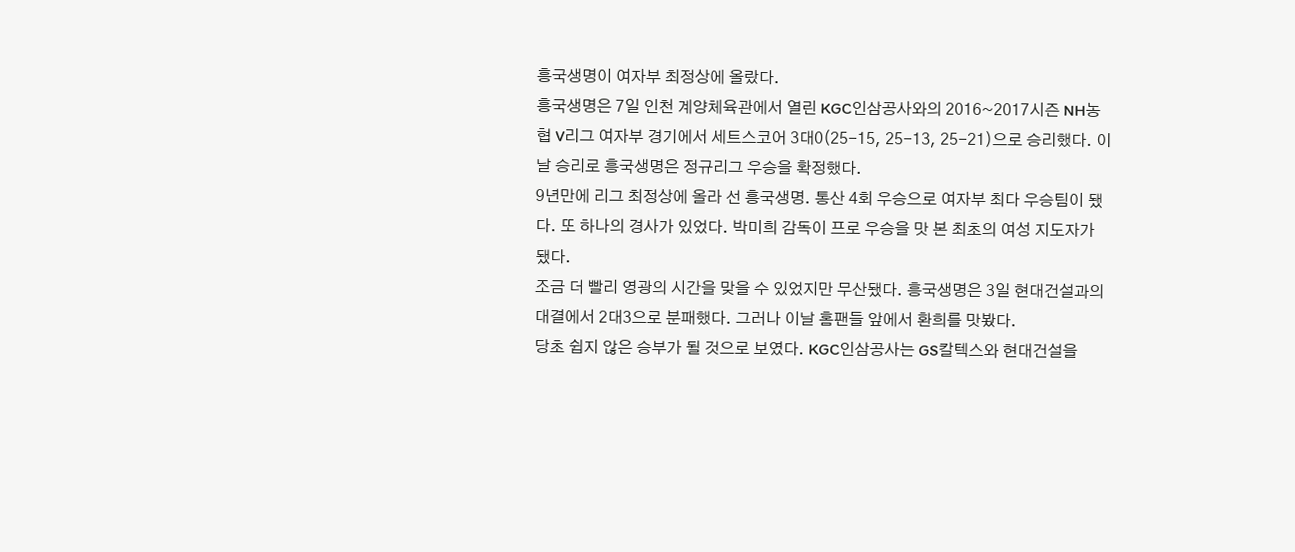흥국생명이 여자부 최정상에 올랐다.
흥국생명은 7일 인천 계양체육관에서 열린 KGC인삼공사와의 2016~2017시즌 NH농협 V리그 여자부 경기에서 세트스코어 3대0(25-15, 25-13, 25-21)으로 승리했다. 이날 승리로 흥국생명은 정규리그 우승을 확정했다.
9년만에 리그 최정상에 올라 선 흥국생명. 통산 4회 우승으로 여자부 최다 우승팀이 됐다. 또 하나의 경사가 있었다. 박미희 감독이 프로 우승을 맛 본 최초의 여성 지도자가 됐다.
조금 더 빨리 영광의 시간을 맞을 수 있었지만 무산됐다. 흥국생명은 3일 현대건설과의 대결에서 2대3으로 분패했다. 그러나 이날 홈팬들 앞에서 환희를 맛봤다.
당초 쉽지 않은 승부가 될 것으로 보였다. KGC인삼공사는 GS칼텍스와 현대건설을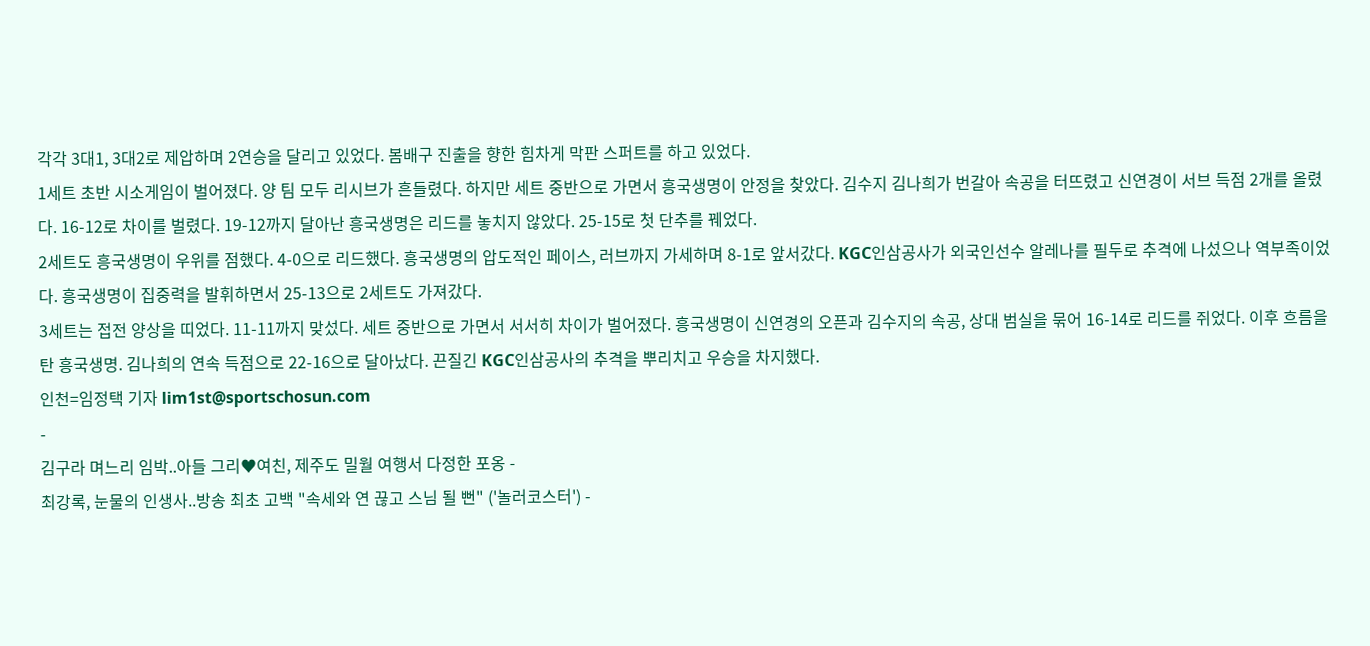각각 3대1, 3대2로 제압하며 2연승을 달리고 있었다. 봄배구 진출을 향한 힘차게 막판 스퍼트를 하고 있었다.
1세트 초반 시소게임이 벌어졌다. 양 팀 모두 리시브가 흔들렸다. 하지만 세트 중반으로 가면서 흥국생명이 안정을 찾았다. 김수지 김나희가 번갈아 속공을 터뜨렸고 신연경이 서브 득점 2개를 올렸다. 16-12로 차이를 벌렸다. 19-12까지 달아난 흥국생명은 리드를 놓치지 않았다. 25-15로 첫 단추를 꿰었다.
2세트도 흥국생명이 우위를 점했다. 4-0으로 리드했다. 흥국생명의 압도적인 페이스, 러브까지 가세하며 8-1로 앞서갔다. KGC인삼공사가 외국인선수 알레나를 필두로 추격에 나섰으나 역부족이었다. 흥국생명이 집중력을 발휘하면서 25-13으로 2세트도 가져갔다.
3세트는 접전 양상을 띠었다. 11-11까지 맞섰다. 세트 중반으로 가면서 서서히 차이가 벌어졌다. 흥국생명이 신연경의 오픈과 김수지의 속공, 상대 범실을 묶어 16-14로 리드를 쥐었다. 이후 흐름을 탄 흥국생명. 김나희의 연속 득점으로 22-16으로 달아났다. 끈질긴 KGC인삼공사의 추격을 뿌리치고 우승을 차지했다.
인천=임정택 기자 lim1st@sportschosun.com
-
김구라 며느리 임박..아들 그리♥여친, 제주도 밀월 여행서 다정한 포옹 -
최강록, 눈물의 인생사..방송 최초 고백 "속세와 연 끊고 스님 될 뻔" ('놀러코스터') -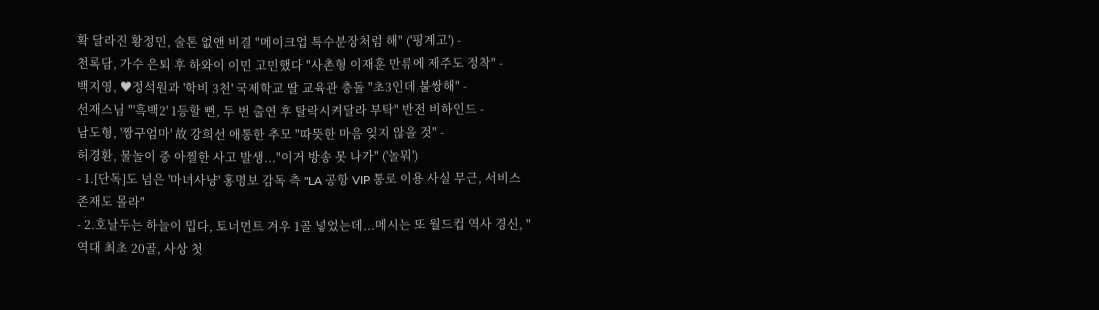확 달라진 황정민, 술톤 없앤 비결 "메이크업 특수분장처럼 해" ('핑계고') -
천록담, 가수 은퇴 후 하와이 이민 고민했다 "사촌형 이재훈 만류에 제주도 정착" -
백지영, ♥정석원과 '학비 3천' 국제학교 딸 교육관 충돌 "초3인데 불쌍해" -
선재스님 "'흑백2' 1등할 뻔, 두 번 출연 후 탈락시켜달라 부탁" 반전 비하인드 -
남도형, '짱구엄마' 故 강희선 애통한 추모 "따뜻한 마음 잊지 않을 것" -
허경환, 물놀이 중 아찔한 사고 발생..."이거 방송 못 나가" ('놀뭐')
- 1.[단독]도 넘은 '마녀사냥' 홍명보 감독 측 "LA 공항 VIP 통로 이용 사실 무근, 서비스 존재도 몰라"
- 2.호날두는 하늘이 밉다, 토너먼트 겨우 1골 넣었는데...메시는 또 월드컵 역사 경신, "역대 최초 20골, 사상 첫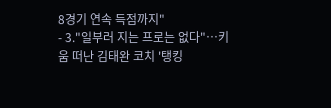8경기 연속 득점까지"
- 3."일부러 지는 프로는 없다"…키움 떠난 김태완 코치 '탱킹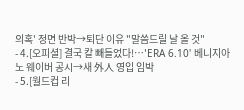의혹' 정면 반박→퇴단 이유 "말씀드릴 날 올 것"
- 4.[오피셜] 결국 칼 빼들었다!…'ERA 6.10' 베니지아노 웨이버 공시→새 外人 영입 임박
- 5.[월드컵 리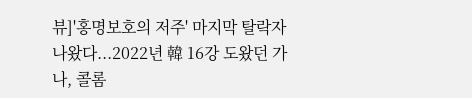뷰]'홍명보호의 저주' 마지막 탈락자 나왔다...2022년 韓 16강 도왔던 가나, 콜롬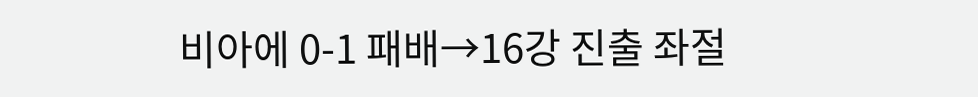비아에 0-1 패배→16강 진출 좌절